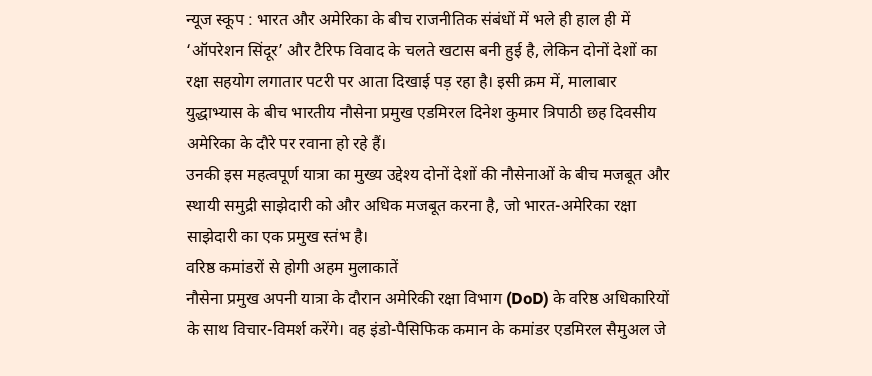न्यूज स्कूप : भारत और अमेरिका के बीच राजनीतिक संबंधों में भले ही हाल ही में ‘ऑपरेशन सिंदूर’ और टैरिफ विवाद के चलते खटास बनी हुई है, लेकिन दोनों देशों का रक्षा सहयोग लगातार पटरी पर आता दिखाई पड़ रहा है। इसी क्रम में, मालाबार युद्धाभ्यास के बीच भारतीय नौसेना प्रमुख एडमिरल दिनेश कुमार त्रिपाठी छह दिवसीय अमेरिका के दौरे पर रवाना हो रहे हैं।
उनकी इस महत्वपूर्ण यात्रा का मुख्य उद्देश्य दोनों देशों की नौसेनाओं के बीच मजबूत और स्थायी समुद्री साझेदारी को और अधिक मजबूत करना है, जो भारत-अमेरिका रक्षा साझेदारी का एक प्रमुख स्तंभ है।
वरिष्ठ कमांडरों से होगी अहम मुलाकातें
नौसेना प्रमुख अपनी यात्रा के दौरान अमेरिकी रक्षा विभाग (DoD) के वरिष्ठ अधिकारियों के साथ विचार-विमर्श करेंगे। वह इंडो-पैसिफिक कमान के कमांडर एडमिरल सैमुअल जे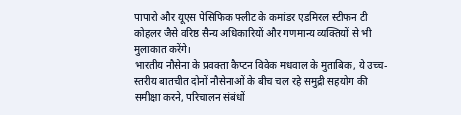पापारो और यूएस पेसिफिक फ्लीट के कमांडर एडमिरल स्टीफन टी कोहलर जैसे वरिष्ठ सैन्य अधिकारियों और गणमान्य व्यक्तियों से भी मुलाकात करेंगे।
भारतीय नौसेना के प्रवक्ता कैप्टन विवेक मधवाल के मुताबिक, ये उच्च-स्तरीय बातचीत दोनों नौसेनाओं के बीच चल रहे समुद्री सहयोग की समीक्षा करने, परिचालन संबंधों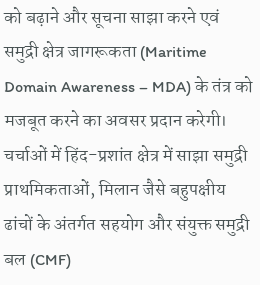को बढ़ाने और सूचना साझा करने एवं समुद्री क्षेत्र जागरूकता (Maritime Domain Awareness – MDA) के तंत्र को मजबूत करने का अवसर प्रदान करेगी। चर्चाओं में हिंद-प्रशांत क्षेत्र में साझा समुद्री प्राथमिकताओं, मिलान जैसे बहुपक्षीय ढांचों के अंतर्गत सहयोग और संयुक्त समुद्री बल (CMF)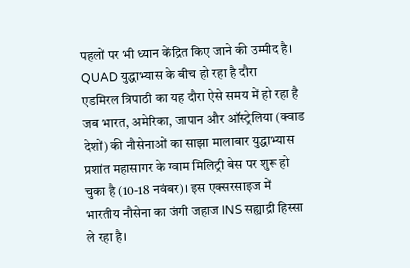पहलों पर भी ध्यान केंद्रित किए जाने की उम्मीद है।
QUAD युद्धाभ्यास के बीच हो रहा है दौरा
एडमिरल त्रिपाठी का यह दौरा ऐसे समय में हो रहा है जब भारत, अमेरिका, जापान और ऑस्ट्रेलिया (क्वाड देशों) की नौसेनाओं का साझा मालाबार युद्धाभ्यास प्रशांत महासागर के ग्वाम मिलिट्री बेस पर शुरू हो चुका है (10-18 नवंबर)। इस एक्सरसाइज में भारतीय नौसेना का जंगी जहाज INS सह्याद्री हिस्सा ले रहा है।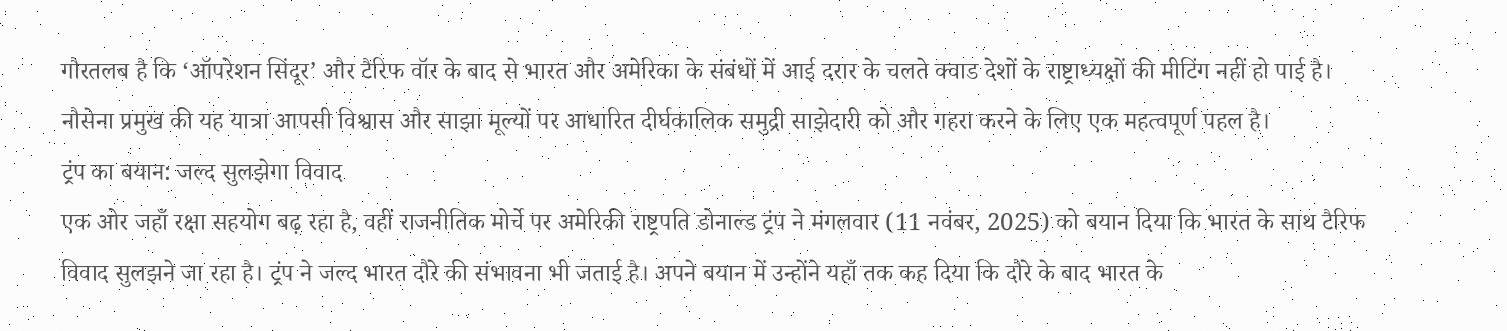गौरतलब है कि ‘ऑपरेशन सिंदूर’ और टैरिफ वॉर के बाद से भारत और अमेरिका के संबंधों में आई दरार के चलते क्वाड देशों के राष्ट्राध्यक्षों की मीटिंग नहीं हो पाई है। नौसेना प्रमुख की यह यात्रा आपसी विश्वास और साझा मूल्यों पर आधारित दीर्घकालिक समुद्री साझेदारी को और गहरा करने के लिए एक महत्वपूर्ण पहल है।
ट्रंप का बयान: जल्द सुलझेगा विवाद
एक ओर जहाँ रक्षा सहयोग बढ़ रहा है, वहीं राजनीतिक मोर्चे पर अमेरिकी राष्ट्रपति डोनाल्ड ट्रंप ने मंगलवार (11 नवंबर, 2025) को बयान दिया कि भारत के साथ टैरिफ विवाद सुलझने जा रहा है। ट्रंप ने जल्द भारत दौरे की संभावना भी जताई है। अपने बयान में उन्होंने यहाँ तक कह दिया कि दौरे के बाद भारत के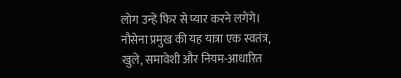लोग उन्हें फिर से प्यार करने लगेंगे।
नौसेना प्रमुख की यह यात्रा एक स्वतंत्र, खुले, समावेशी और नियम-आधारित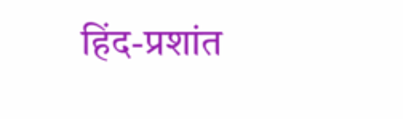हिंद-प्रशांत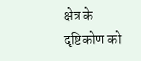क्षेत्र के दृष्टिकोण को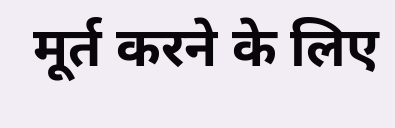मूर्त करने के लिए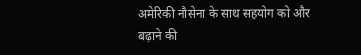अमेरिकी नौसेना के साथ सहयोग को और बढ़ाने की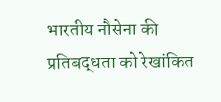भारतीय नौसेना की प्रतिबद्धता को रेखांकित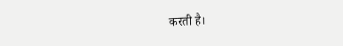करती है।